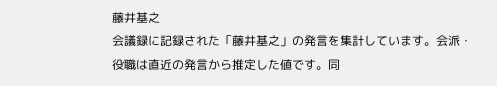藤井基之
会議録に記録された「藤井基之」の発言を集計しています。会派・役職は直近の発言から推定した値です。同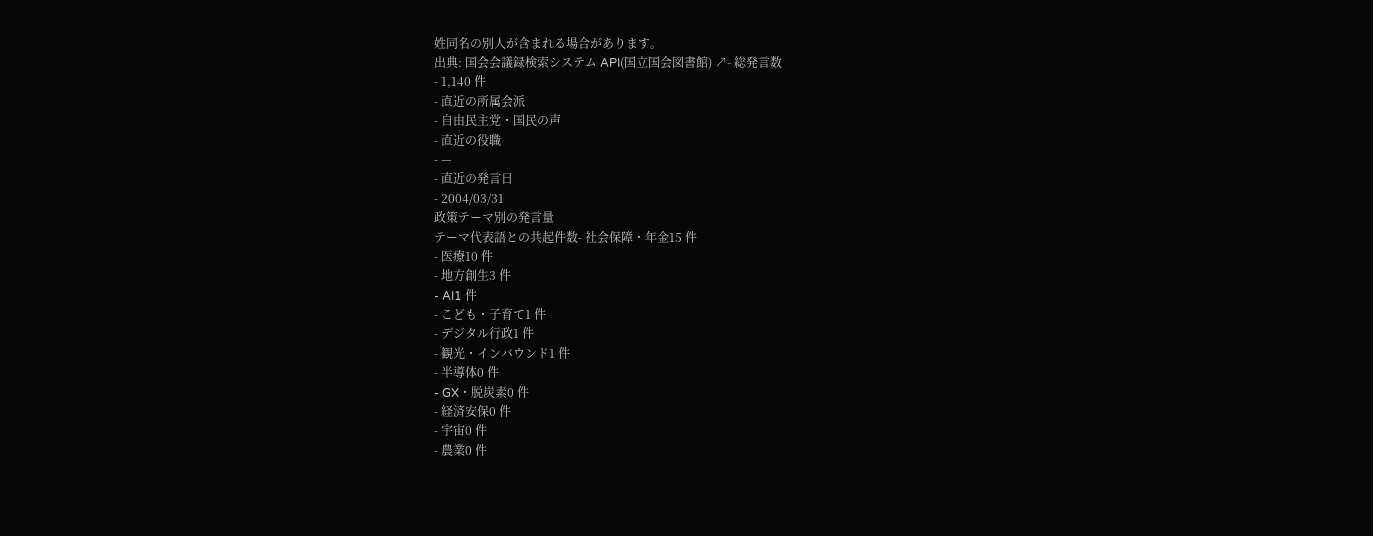姓同名の別人が含まれる場合があります。
出典: 国会会議録検索システム API(国立国会図書館) ↗- 総発言数
- 1,140 件
- 直近の所属会派
- 自由民主党・国民の声
- 直近の役職
- —
- 直近の発言日
- 2004/03/31
政策テーマ別の発言量
テーマ代表語との共起件数- 社会保障・年金15 件
- 医療10 件
- 地方創生3 件
- AI1 件
- こども・子育て1 件
- デジタル行政1 件
- 観光・インバウンド1 件
- 半導体0 件
- GX・脱炭素0 件
- 経済安保0 件
- 宇宙0 件
- 農業0 件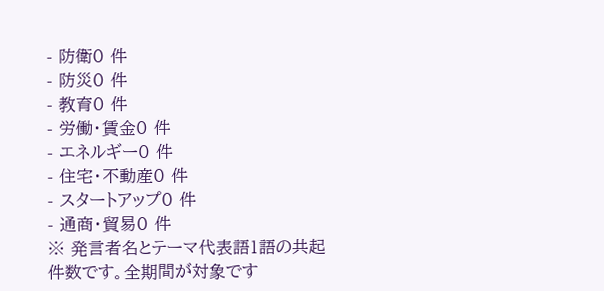- 防衛0 件
- 防災0 件
- 教育0 件
- 労働・賃金0 件
- エネルギー0 件
- 住宅・不動産0 件
- スタートアップ0 件
- 通商・貿易0 件
※ 発言者名とテーマ代表語1語の共起件数です。全期間が対象です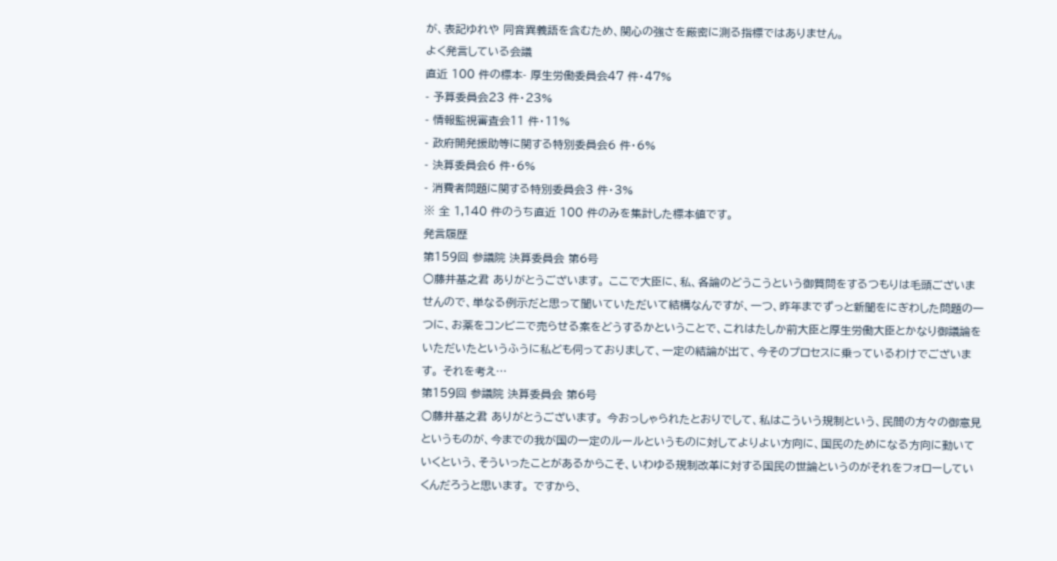が、表記ゆれや 同音異義語を含むため、関心の強さを厳密に測る指標ではありません。
よく発言している会議
直近 100 件の標本- 厚生労働委員会47 件・47%
- 予算委員会23 件・23%
- 情報監視審査会11 件・11%
- 政府開発援助等に関する特別委員会6 件・6%
- 決算委員会6 件・6%
- 消費者問題に関する特別委員会3 件・3%
※ 全 1,140 件のうち直近 100 件のみを集計した標本値です。
発言履歴
第159回 参議院 決算委員会 第6号
○藤井基之君 ありがとうございます。 ここで大臣に、私、各論のどうこうという御質問をするつもりは毛頭ございませんので、単なる例示だと思って聞いていただいて結構なんですが、一つ、昨年までずっと新聞をにぎわした問題の一つに、お薬をコンビニで売らせる案をどうするかということで、これはたしか前大臣と厚生労働大臣とかなり御議論をいただいたというふうに私ども伺っておりまして、一定の結論が出て、今そのプロセスに乗っているわけでございます。 それを考え…
第159回 参議院 決算委員会 第6号
○藤井基之君 ありがとうございます。 今おっしゃられたとおりでして、私はこういう規制という、民間の方々の御意見というものが、今までの我が国の一定のルールというものに対してよりよい方向に、国民のためになる方向に動いていくという、そういったことがあるからこそ、いわゆる規制改革に対する国民の世論というのがそれをフォローしていくんだろうと思います。 ですから、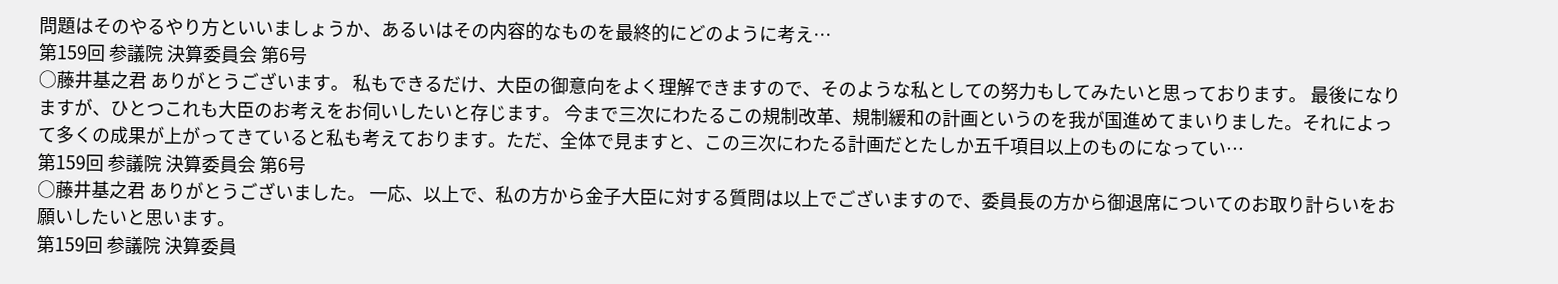問題はそのやるやり方といいましょうか、あるいはその内容的なものを最終的にどのように考え…
第159回 参議院 決算委員会 第6号
○藤井基之君 ありがとうございます。 私もできるだけ、大臣の御意向をよく理解できますので、そのような私としての努力もしてみたいと思っております。 最後になりますが、ひとつこれも大臣のお考えをお伺いしたいと存じます。 今まで三次にわたるこの規制改革、規制緩和の計画というのを我が国進めてまいりました。それによって多くの成果が上がってきていると私も考えております。ただ、全体で見ますと、この三次にわたる計画だとたしか五千項目以上のものになってい…
第159回 参議院 決算委員会 第6号
○藤井基之君 ありがとうございました。 一応、以上で、私の方から金子大臣に対する質問は以上でございますので、委員長の方から御退席についてのお取り計らいをお願いしたいと思います。
第159回 参議院 決算委員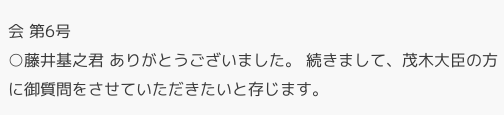会 第6号
○藤井基之君 ありがとうございました。 続きまして、茂木大臣の方に御質問をさせていただきたいと存じます。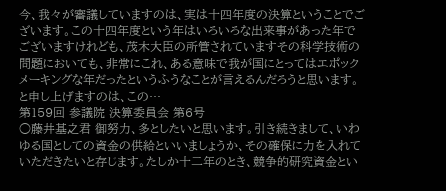今、我々が審議していますのは、実は十四年度の決算ということでございます。この十四年度という年はいろいろな出来事があった年でございますけれども、茂木大臣の所管されていますその科学技術の問題においても、非常にこれ、ある意味で我が国にとってはエポックメーキングな年だったというふうなことが言えるんだろうと思います。 と申し上げますのは、この…
第159回 参議院 決算委員会 第6号
○藤井基之君 御努力、多としたいと思います。引き続きまして、いわゆる国としての資金の供給といいましょうか、その確保に力を入れていただきたいと存じます。たしか十二年のとき、競争的研究資金とい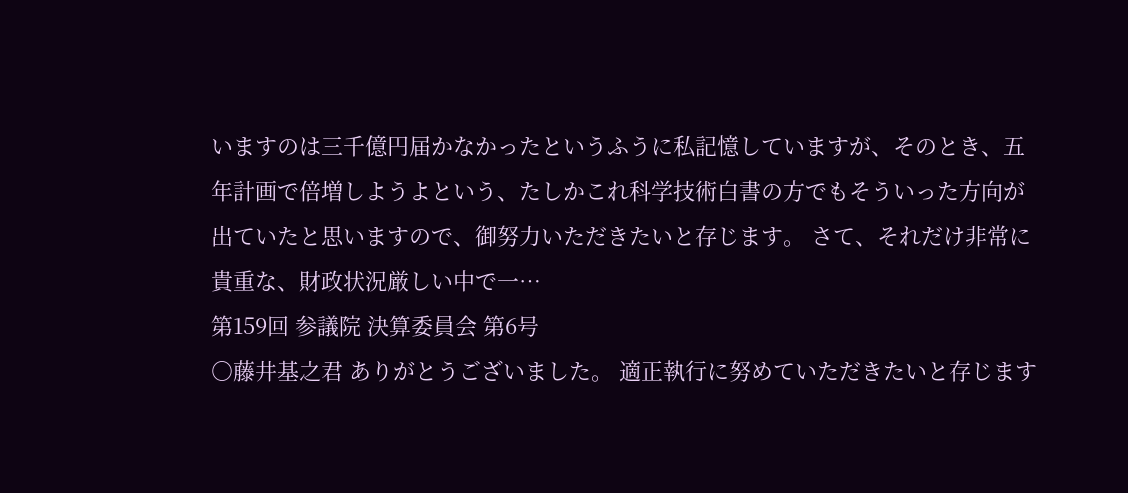いますのは三千億円届かなかったというふうに私記憶していますが、そのとき、五年計画で倍増しようよという、たしかこれ科学技術白書の方でもそういった方向が出ていたと思いますので、御努力いただきたいと存じます。 さて、それだけ非常に貴重な、財政状況厳しい中で一…
第159回 参議院 決算委員会 第6号
○藤井基之君 ありがとうございました。 適正執行に努めていただきたいと存じます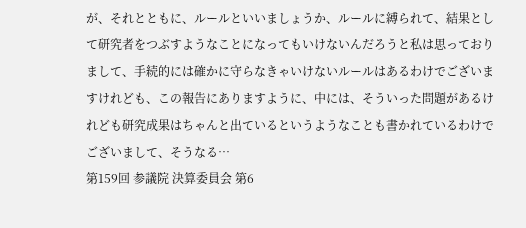が、それとともに、ルールといいましょうか、ルールに縛られて、結果として研究者をつぶすようなことになってもいけないんだろうと私は思っておりまして、手続的には確かに守らなきゃいけないルールはあるわけでございますけれども、この報告にありますように、中には、そういった問題があるけれども研究成果はちゃんと出ているというようなことも書かれているわけでございまして、そうなる…
第159回 参議院 決算委員会 第6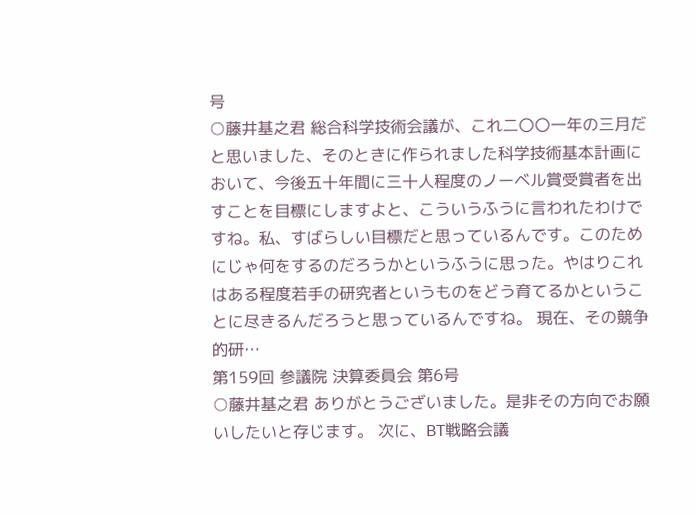号
○藤井基之君 総合科学技術会議が、これ二〇〇一年の三月だと思いました、そのときに作られました科学技術基本計画において、今後五十年間に三十人程度のノーベル賞受賞者を出すことを目標にしますよと、こういうふうに言われたわけですね。私、すばらしい目標だと思っているんです。このためにじゃ何をするのだろうかというふうに思った。やはりこれはある程度若手の研究者というものをどう育てるかということに尽きるんだろうと思っているんですね。 現在、その競争的研…
第159回 参議院 決算委員会 第6号
○藤井基之君 ありがとうございました。是非その方向でお願いしたいと存じます。 次に、BT戦略会議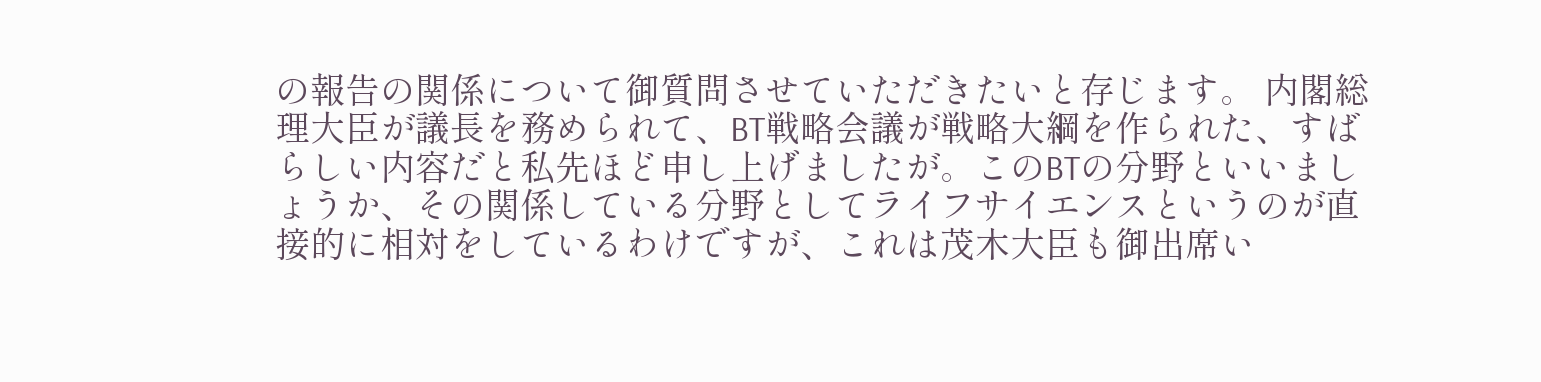の報告の関係について御質問させていただきたいと存じます。 内閣総理大臣が議長を務められて、BT戦略会議が戦略大綱を作られた、すばらしい内容だと私先ほど申し上げましたが。このBTの分野といいましょうか、その関係している分野としてライフサイエンスというのが直接的に相対をしているわけですが、これは茂木大臣も御出席い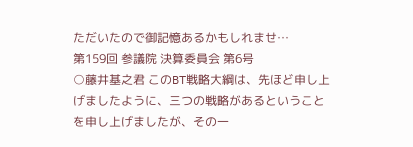ただいたので御記憶あるかもしれませ…
第159回 参議院 決算委員会 第6号
○藤井基之君 このBT戦略大綱は、先ほど申し上げましたように、三つの戦略があるということを申し上げましたが、その一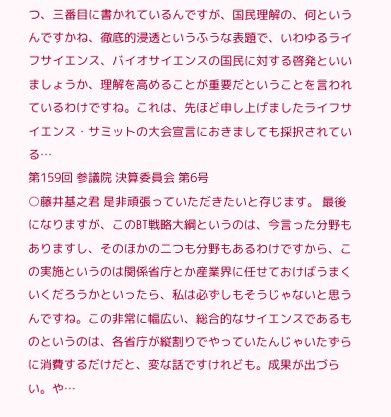つ、三番目に書かれているんですが、国民理解の、何というんですかね、徹底的浸透というふうな表題で、いわゆるライフサイエンス、バイオサイエンスの国民に対する啓発といいましょうか、理解を高めることが重要だということを言われているわけですね。これは、先ほど申し上げましたライフサイエンス・サミットの大会宣言におきましても採択されている…
第159回 参議院 決算委員会 第6号
○藤井基之君 是非頑張っていただきたいと存じます。 最後になりますが、このBT戦略大綱というのは、今言った分野もありますし、そのほかの二つも分野もあるわけですから、この実施というのは関係省庁とか産業界に任せておけばうまくいくだろうかといったら、私は必ずしもそうじゃないと思うんですね。この非常に幅広い、総合的なサイエンスであるものというのは、各省庁が縦割りでやっていたんじゃいたずらに消費するだけだと、変な話ですけれども。成果が出づらい。や…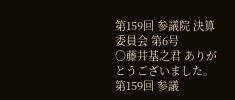第159回 参議院 決算委員会 第6号
○藤井基之君 ありがとうございました。
第159回 参議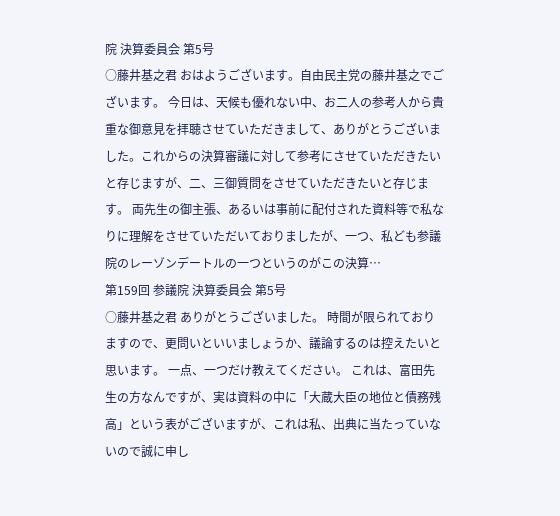院 決算委員会 第5号
○藤井基之君 おはようございます。自由民主党の藤井基之でございます。 今日は、天候も優れない中、お二人の参考人から貴重な御意見を拝聴させていただきまして、ありがとうございました。これからの決算審議に対して参考にさせていただきたいと存じますが、二、三御質問をさせていただきたいと存じます。 両先生の御主張、あるいは事前に配付された資料等で私なりに理解をさせていただいておりましたが、一つ、私ども参議院のレーゾンデートルの一つというのがこの決算…
第159回 参議院 決算委員会 第5号
○藤井基之君 ありがとうございました。 時間が限られておりますので、更問いといいましょうか、議論するのは控えたいと思います。 一点、一つだけ教えてください。 これは、富田先生の方なんですが、実は資料の中に「大蔵大臣の地位と債務残高」という表がございますが、これは私、出典に当たっていないので誠に申し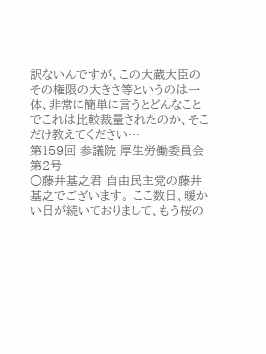訳ないんですが、この大蔵大臣のその権限の大きさ等というのは一体、非常に簡単に言うとどんなことでこれは比較裁量されたのか、そこだけ教えてください…
第159回 参議院 厚生労働委員会 第2号
○藤井基之君 自由民主党の藤井基之でございます。 ここ数日、暖かい日が続いておりまして、もう桜の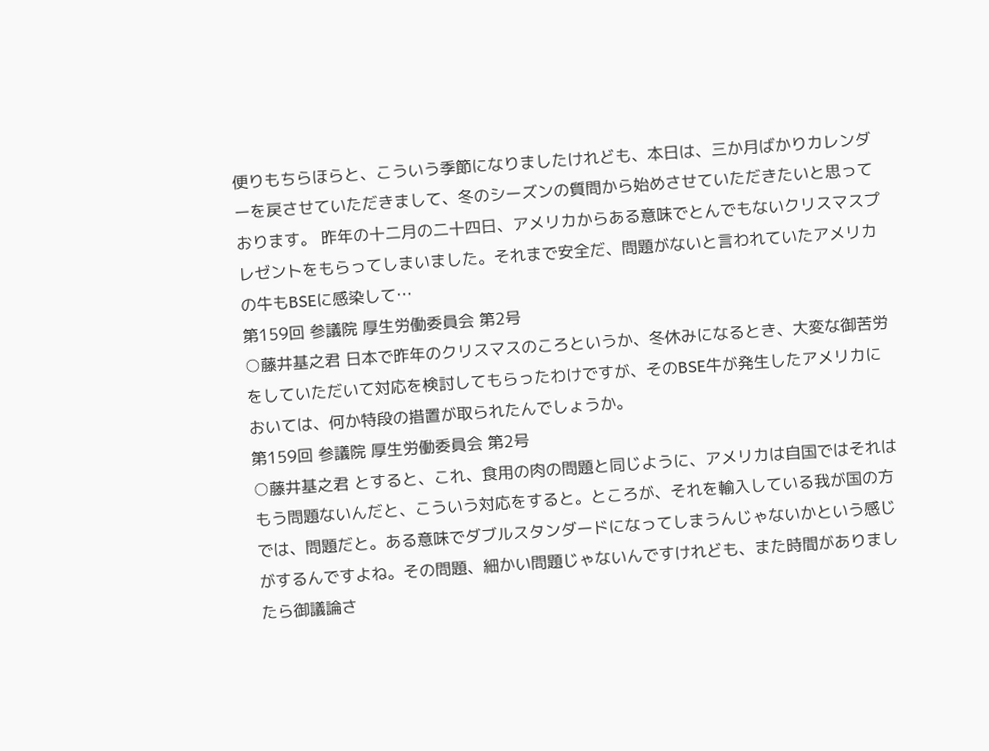便りもちらほらと、こういう季節になりましたけれども、本日は、三か月ばかりカレンダーを戻させていただきまして、冬のシーズンの質問から始めさせていただきたいと思っております。 昨年の十二月の二十四日、アメリカからある意味でとんでもないクリスマスプレゼントをもらってしまいました。それまで安全だ、問題がないと言われていたアメリカの牛もBSEに感染して…
第159回 参議院 厚生労働委員会 第2号
○藤井基之君 日本で昨年のクリスマスのころというか、冬休みになるとき、大変な御苦労をしていただいて対応を検討してもらったわけですが、そのBSE牛が発生したアメリカにおいては、何か特段の措置が取られたんでしょうか。
第159回 参議院 厚生労働委員会 第2号
○藤井基之君 とすると、これ、食用の肉の問題と同じように、アメリカは自国ではそれはもう問題ないんだと、こういう対応をすると。ところが、それを輸入している我が国の方では、問題だと。ある意味でダブルスタンダードになってしまうんじゃないかという感じがするんですよね。その問題、細かい問題じゃないんですけれども、また時間がありましたら御議論さ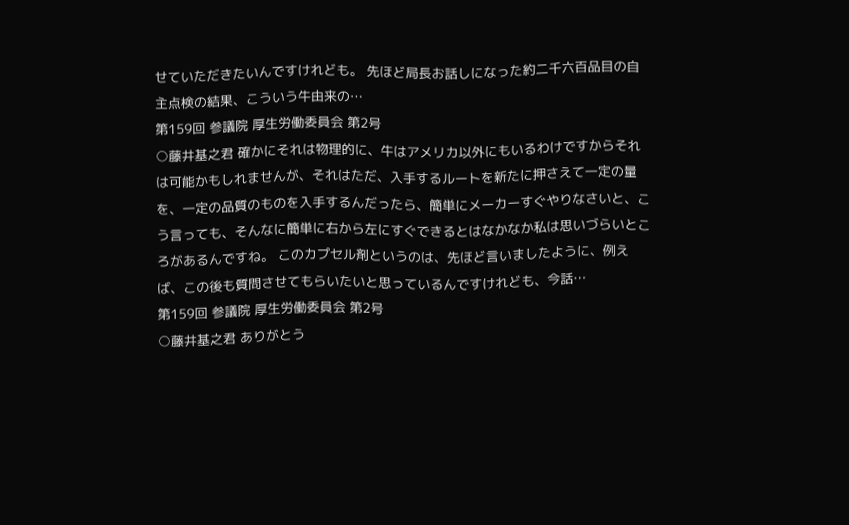せていただきたいんですけれども。 先ほど局長お話しになった約二千六百品目の自主点検の結果、こういう牛由来の…
第159回 参議院 厚生労働委員会 第2号
○藤井基之君 確かにそれは物理的に、牛はアメリカ以外にもいるわけですからそれは可能かもしれませんが、それはただ、入手するルートを新たに押さえて一定の量を、一定の品質のものを入手するんだったら、簡単にメーカーすぐやりなさいと、こう言っても、そんなに簡単に右から左にすぐできるとはなかなか私は思いづらいところがあるんですね。 このカプセル剤というのは、先ほど言いましたように、例えば、この後も質問させてもらいたいと思っているんですけれども、今話…
第159回 参議院 厚生労働委員会 第2号
○藤井基之君 ありがとう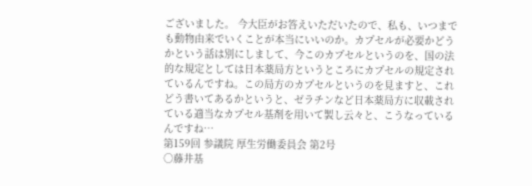ございました。 今大臣がお答えいただいたので、私も、いつまでも動物由来でいくことが本当にいいのか。カプセルが必要かどうかという話は別にしまして、今このカプセルというのを、国の法的な規定としては日本薬局方というところにカプセルの規定されているんですね。この局方のカプセルというのを見ますと、これどう書いてあるかというと、ゼラチンなど日本薬局方に収載されている適当なカプセル基剤を用いて製し云々と、こうなっているんですね…
第159回 参議院 厚生労働委員会 第2号
○藤井基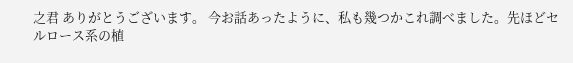之君 ありがとうございます。 今お話あったように、私も幾つかこれ調べました。先ほどセルロース系の植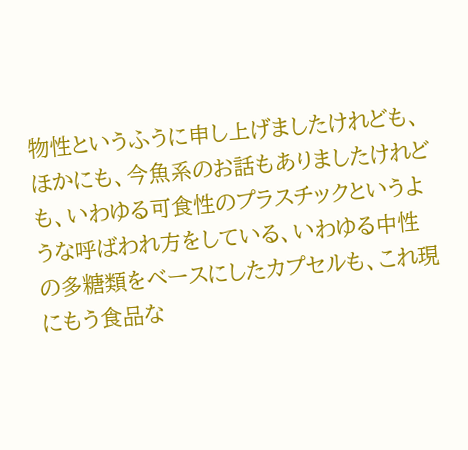物性というふうに申し上げましたけれども、ほかにも、今魚系のお話もありましたけれども、いわゆる可食性のプラスチックというような呼ばわれ方をしている、いわゆる中性の多糖類をベースにしたカプセルも、これ現にもう食品な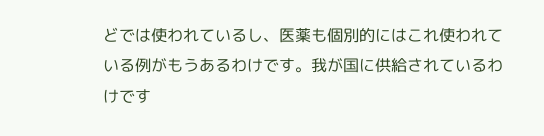どでは使われているし、医薬も個別的にはこれ使われている例がもうあるわけです。我が国に供給されているわけです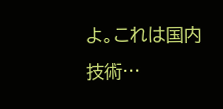よ。これは国内技術…